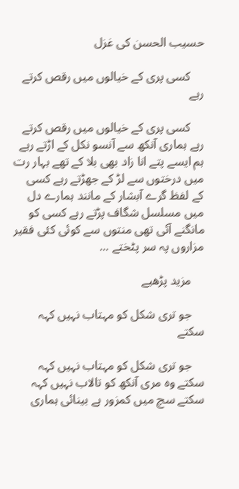حسیب الحسن کی غزل

    کسی پری کے خیالوں میں رقص کرتے رہے

    کسی پری کے خیالوں میں رقص کرتے رہے ہماری آنکھ سے آنسو نکل کے اڑتے رہے ہم ایسے پتے انا زاد بھی بلا کے تھے بہار رت میں درختوں سے لڑ کے جھڑتے رہے کسی کے لفظ گرے آبشار کے مانند ہمارے دل میں مسلسل شگاف پڑتے رہے کسی کو مانگنے آئی تھی منتوں سے کوئی کئی فقیر مزاروں پہ سر پٹختے ...

    مزید پڑھیے

    جو تری شکل کو مہتاب نہیں کہہ سکتے

    جو تری شکل کو مہتاب نہیں کہہ سکتے وہ مری آنکھ کو تالاب نہیں کہہ سکتے سچ میں کمزور ہے بینائی ہماری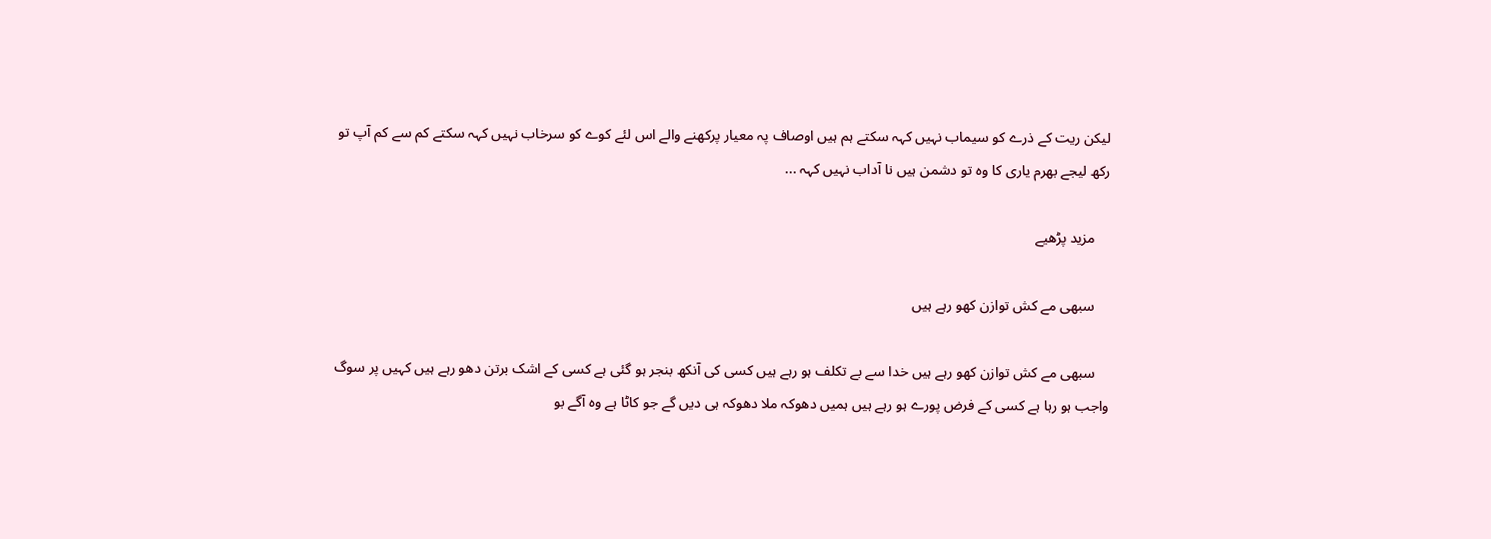لیکن ریت کے ذرے کو سیماب نہیں کہہ سکتے ہم ہیں اوصاف پہ معیار پرکھنے والے اس لئے کوے کو سرخاب نہیں کہہ سکتے کم سے کم آپ تو رکھ لیجے بھرم یاری کا وہ تو دشمن ہیں نا آداب نہیں کہہ ...

    مزید پڑھیے

    سبھی مے کش توازن کھو رہے ہیں

    سبھی مے کش توازن کھو رہے ہیں خدا سے بے تکلف ہو رہے ہیں کسی کی آنکھ بنجر ہو گئی ہے کسی کے اشک برتن دھو رہے ہیں کہیں پر سوگ واجب ہو رہا ہے کسی کے فرض پورے ہو رہے ہیں ہمیں دھوکہ ملا دھوکہ ہی دیں گے جو کاٹا ہے وہ آگے بو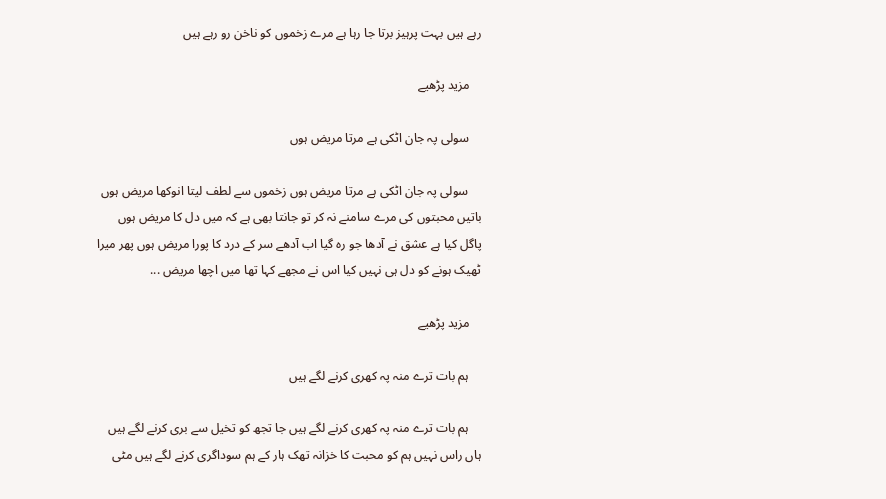رہے ہیں بہت پرہیز برتا جا رہا ہے مرے زخموں کو ناخن رو رہے ہیں

    مزید پڑھیے

    سولی پہ جان اٹکی ہے مرتا مریض ہوں

    سولی پہ جان اٹکی ہے مرتا مریض ہوں زخموں سے لطف لیتا انوکھا مریض ہوں باتیں محبتوں کی مرے سامنے نہ کر تو جانتا بھی ہے کہ میں دل کا مریض ہوں پاگل کیا ہے عشق نے آدھا جو رہ گیا اب آدھے سر کے درد کا پورا مریض ہوں پھر میرا ٹھیک ہونے کو دل ہی نہیں کیا اس نے مجھے کہا تھا میں اچھا مریض ...

    مزید پڑھیے

    ہم بات ترے منہ پہ کھری کرنے لگے ہیں

    ہم بات ترے منہ پہ کھری کرنے لگے ہیں جا تجھ کو تخیل سے بری کرنے لگے ہیں ہاں راس نہیں ہم کو محبت کا خزانہ تھک ہار کے ہم سوداگری کرنے لگے ہیں مٹی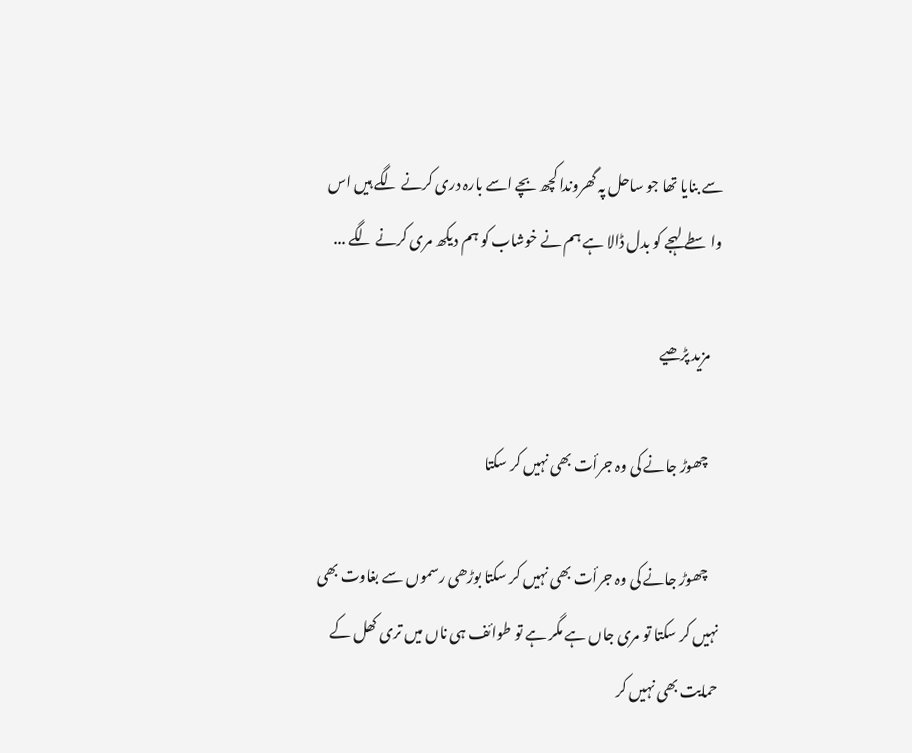سے بنایا تھا جو ساحل پہ گھروندا کچھ بچے اسے بارہ دری کرنے لگے ہیں اس واسطے لہجے کو بدل ڈالا ہے ہم نے خوشاب کو ہم دیکھ مری کرنے لگے ...

    مزید پڑھیے

    چھوڑ جانے کی وہ جرأت بھی نہیں کر سکتا

    چھوڑ جانے کی وہ جرأت بھی نہیں کر سکتا بوڑھی رسموں سے بغاوت بھی نہیں کر سکتا تو مری جاں ہے مگر ہے تو طوائف ہی ناں میں تری کھل کے حمایت بھی نہیں کر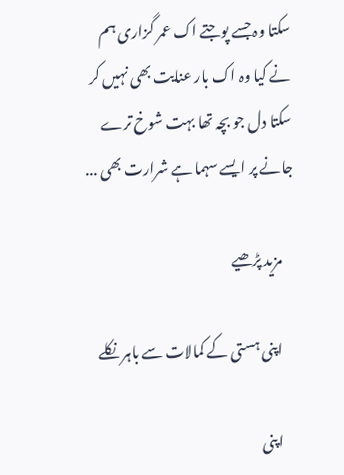سکتا وہ جسے پوجتے اک عمر گزاری ہم نے کیا وہ اک بار عنایت بھی نہیں کر سکتا دل جو بچہ تھا بہت شوخ ترے جانے پر ایسے سہما ہے شرارت بھی ...

    مزید پڑھیے

    اپنی ہستی کے کمالات سے باہر نکلے

    اپنی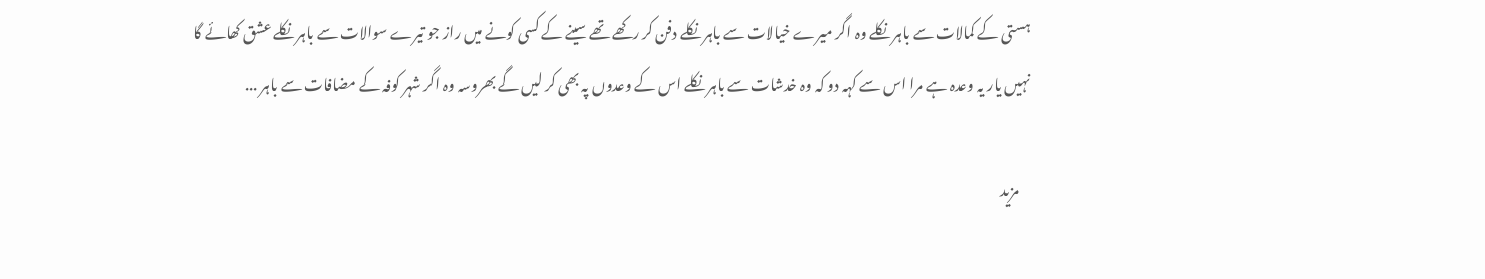ہستی کے کمالات سے باہر نکلے وہ اگر میرے خیالات سے باہر نکلے دفن کر رکھے تھے سینے کے کسی کونے میں راز جو تیرے سوالات سے باہر نکلے عشق کھائے گا نہیں یار یہ وعدہ ہے مرا اس سے کہہ دو کہ وہ خدشات سے باہر نکلے اس کے وعدوں پہ بھی کر لیں گے بھروسہ وہ اگر شہر کوفہ کے مضافات سے باہر ...

    مزید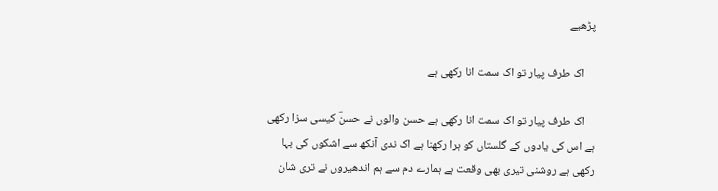پڑھیے

    اک طرف پیار تو اک سمت انا رکھی ہے

    اک طرف پیار تو اک سمت انا رکھی ہے حسن والوں نے حسنؔ کیسی سزا رکھی ہے اس کی یادوں کے گلستاں کو ہرا رکھنا ہے اک ندی آنکھ سے اشکوں کی بہا رکھی ہے روشنی تیری بھی وقعت ہے ہمارے دم سے ہم اندھیروں نے تری شان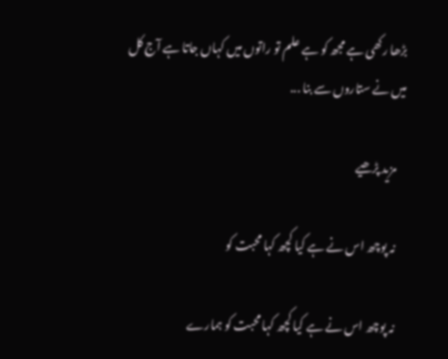بڑھا رکھی ہے مجھ کو ہے علم تو راتوں میں کہاں جاتا ہے آج کل میں نے ستاروں سے بنا ...

    مزید پڑھیے

    نہ پوچھ اس نے ہے کیا کچھ کہا محبت کو

    نہ پوچھ اس نے ہے کیا کچھ کہا محبت کو ہمارے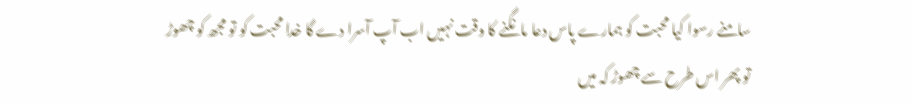سامنے رسوا کیا محبت کو ہمارے پاس دعا مانگنے کا وقت نہیں اب آپ آسرا دے گا خدا محبت کو تو مجھ کو چھوڑ تو پھر اس طرح سے چھوڑ کہ میں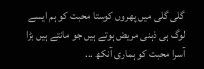گلی گلی میں پھروں کوستا محبت کو ہم ایسے لوگ ہی ذہنی مریض ہوتے ہیں جو مانتے ہیں بڑا آسرا محبت کو ہماری آنکھ ...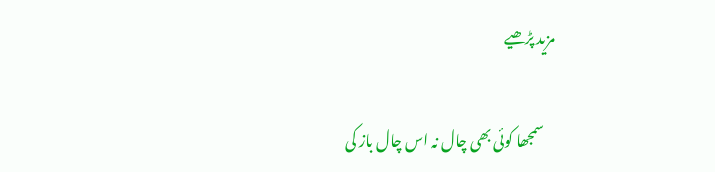مزید پڑھیے

    سمجھا کوئی بھی چال نہ اس چال باز کی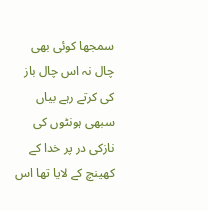سمجھا کوئی بھی چال نہ اس چال باز کی کرتے رہے بیاں سبھی ہونٹوں کی نازکی در پر خدا کے کھینچ کے لایا تھا اس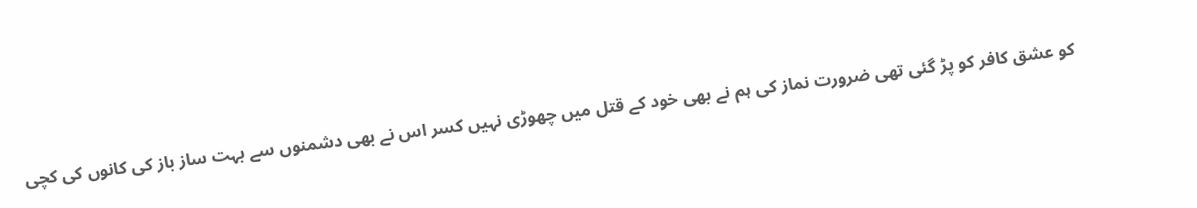کو عشق کافر کو پڑ گئی تھی ضرورت نماز کی ہم نے بھی خود کے قتل میں چھوڑی نہیں کسر اس نے بھی دشمنوں سے بہت ساز باز کی کانوں کی کچی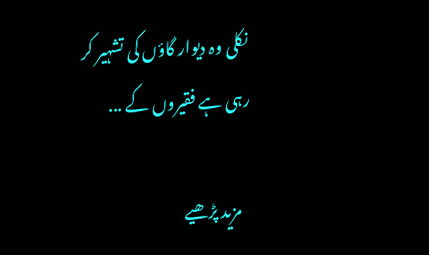نکلی وہ دیوار گاؤں کی تشہیر کر رہی ہے فقیروں کے ...

    مزید پڑھیے